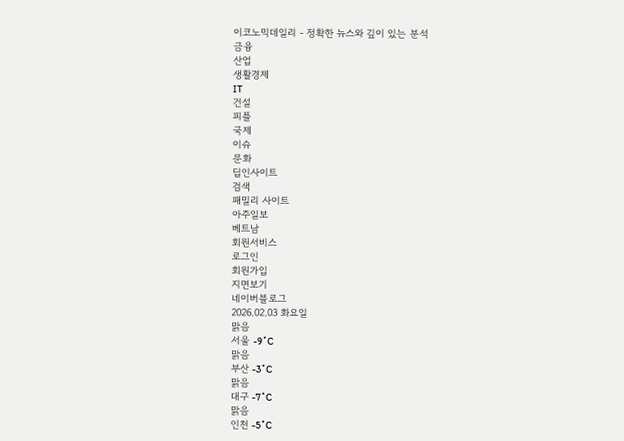이코노믹데일리 - 정확한 뉴스와 깊이 있는 분석
금융
산업
생활경제
IT
건설
피플
국제
이슈
문화
딥인사이트
검색
패밀리 사이트
아주일보
베트남
회원서비스
로그인
회원가입
지면보기
네이버블로그
2026.02.03 화요일
맑음
서울 -9˚C
맑음
부산 -3˚C
맑음
대구 -7˚C
맑음
인천 -5˚C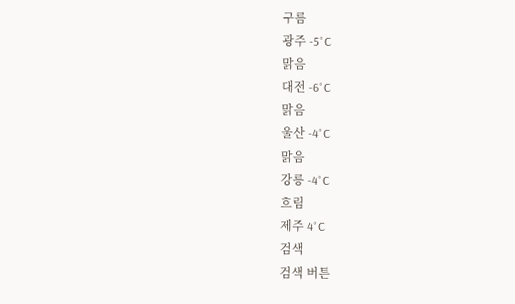구름
광주 -5˚C
맑음
대전 -6˚C
맑음
울산 -4˚C
맑음
강릉 -4˚C
흐림
제주 4˚C
검색
검색 버튼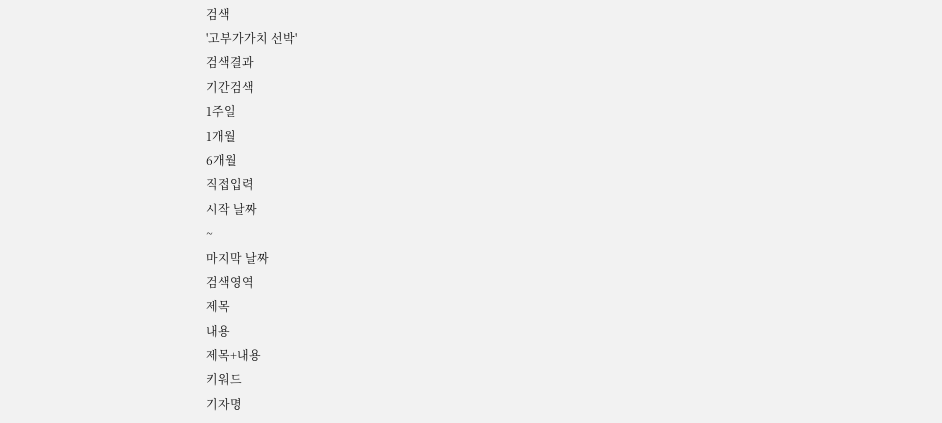검색
'고부가가치 선박'
검색결과
기간검색
1주일
1개월
6개월
직접입력
시작 날짜
~
마지막 날짜
검색영역
제목
내용
제목+내용
키워드
기자명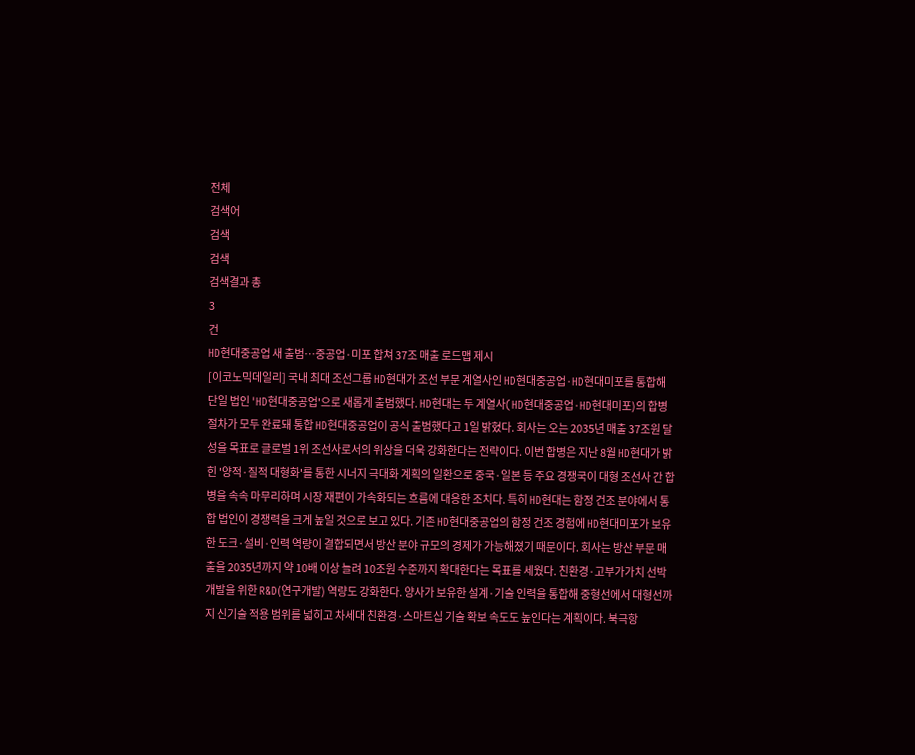전체
검색어
검색
검색
검색결과 총
3
건
HD현대중공업 새 출범…중공업·미포 합쳐 37조 매출 로드맵 제시
[이코노믹데일리] 국내 최대 조선그룹 HD현대가 조선 부문 계열사인 HD현대중공업·HD현대미포를 통합해 단일 법인 'HD현대중공업'으로 새롭게 출범했다. HD현대는 두 계열사(HD현대중공업·HD현대미포)의 합병 절차가 모두 완료돼 통합 HD현대중공업이 공식 출범했다고 1일 밝혔다. 회사는 오는 2035년 매출 37조원 달성을 목표로 글로벌 1위 조선사로서의 위상을 더욱 강화한다는 전략이다. 이번 합병은 지난 8월 HD현대가 밝힌 '양적·질적 대형화'를 통한 시너지 극대화 계획의 일환으로 중국·일본 등 주요 경쟁국이 대형 조선사 간 합병을 속속 마무리하며 시장 재편이 가속화되는 흐름에 대응한 조치다. 특히 HD현대는 함정 건조 분야에서 통합 법인이 경쟁력을 크게 높일 것으로 보고 있다. 기존 HD현대중공업의 함정 건조 경험에 HD현대미포가 보유한 도크·설비·인력 역량이 결합되면서 방산 분야 규모의 경제가 가능해졌기 때문이다. 회사는 방산 부문 매출을 2035년까지 약 10배 이상 늘려 10조원 수준까지 확대한다는 목표를 세웠다. 친환경·고부가가치 선박 개발을 위한 R&D(연구개발) 역량도 강화한다. 양사가 보유한 설계·기술 인력을 통합해 중형선에서 대형선까지 신기술 적용 범위를 넓히고 차세대 친환경·스마트십 기술 확보 속도도 높인다는 계획이다. 북극항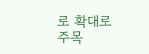로 확대로 주목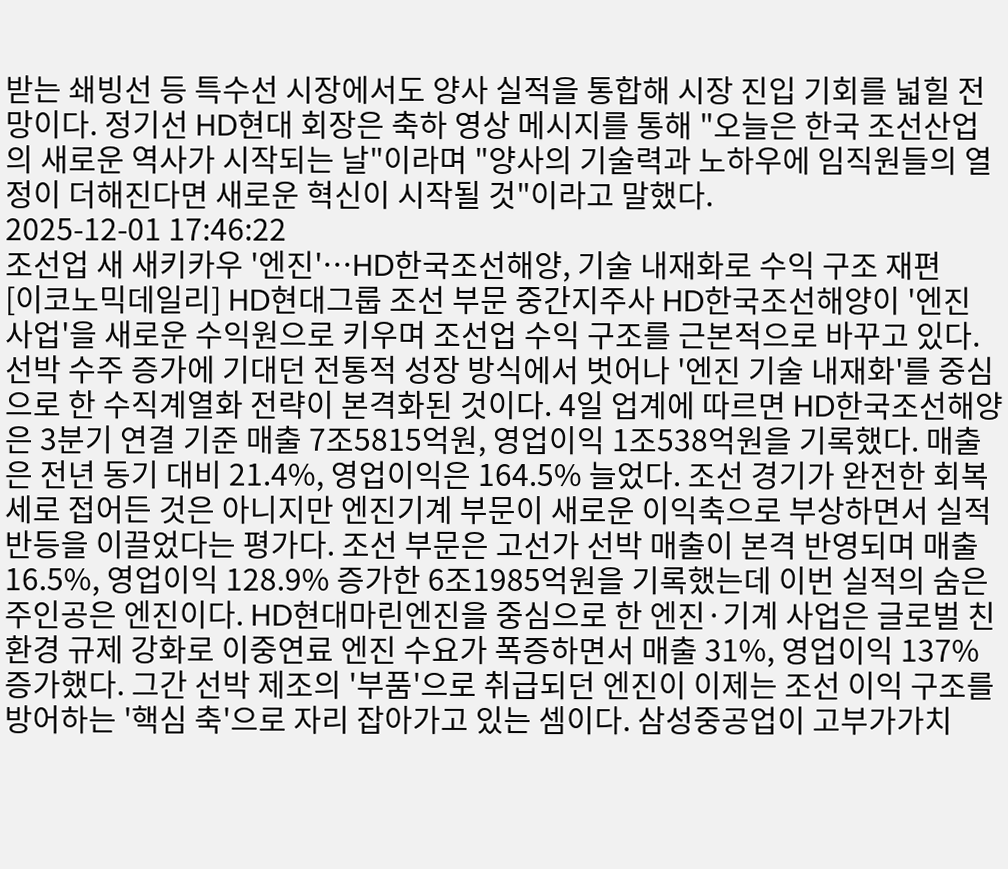받는 쇄빙선 등 특수선 시장에서도 양사 실적을 통합해 시장 진입 기회를 넓힐 전망이다. 정기선 HD현대 회장은 축하 영상 메시지를 통해 "오늘은 한국 조선산업의 새로운 역사가 시작되는 날"이라며 "양사의 기술력과 노하우에 임직원들의 열정이 더해진다면 새로운 혁신이 시작될 것"이라고 말했다.
2025-12-01 17:46:22
조선업 새 새키카우 '엔진'…HD한국조선해양, 기술 내재화로 수익 구조 재편
[이코노믹데일리] HD현대그룹 조선 부문 중간지주사 HD한국조선해양이 '엔진 사업'을 새로운 수익원으로 키우며 조선업 수익 구조를 근본적으로 바꾸고 있다. 선박 수주 증가에 기대던 전통적 성장 방식에서 벗어나 '엔진 기술 내재화'를 중심으로 한 수직계열화 전략이 본격화된 것이다. 4일 업계에 따르면 HD한국조선해양은 3분기 연결 기준 매출 7조5815억원, 영업이익 1조538억원을 기록했다. 매출은 전년 동기 대비 21.4%, 영업이익은 164.5% 늘었다. 조선 경기가 완전한 회복세로 접어든 것은 아니지만 엔진기계 부문이 새로운 이익축으로 부상하면서 실적 반등을 이끌었다는 평가다. 조선 부문은 고선가 선박 매출이 본격 반영되며 매출 16.5%, 영업이익 128.9% 증가한 6조1985억원을 기록했는데 이번 실적의 숨은 주인공은 엔진이다. HD현대마린엔진을 중심으로 한 엔진·기계 사업은 글로벌 친환경 규제 강화로 이중연료 엔진 수요가 폭증하면서 매출 31%, 영업이익 137% 증가했다. 그간 선박 제조의 '부품'으로 취급되던 엔진이 이제는 조선 이익 구조를 방어하는 '핵심 축'으로 자리 잡아가고 있는 셈이다. 삼성중공업이 고부가가치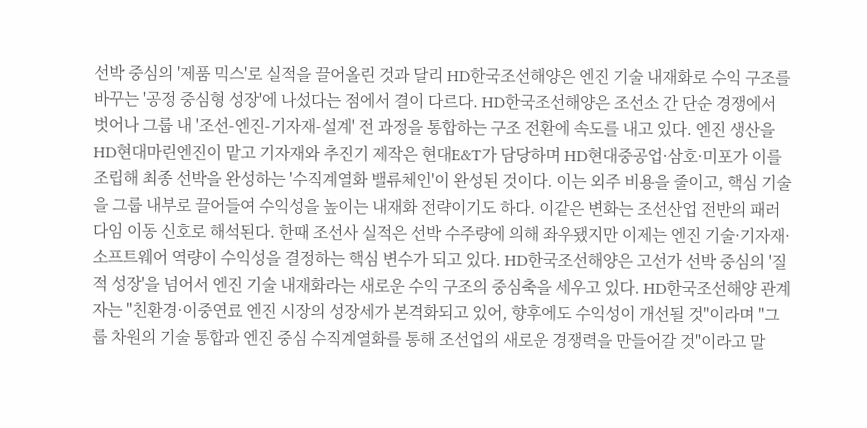선박 중심의 '제품 믹스'로 실적을 끌어올린 것과 달리 HD한국조선해양은 엔진 기술 내재화로 수익 구조를 바꾸는 '공정 중심형 성장'에 나섰다는 점에서 결이 다르다. HD한국조선해양은 조선소 간 단순 경쟁에서 벗어나 그룹 내 '조선-엔진-기자재-설계' 전 과정을 통합하는 구조 전환에 속도를 내고 있다. 엔진 생산을 HD현대마린엔진이 맡고 기자재와 추진기 제작은 현대E&T가 담당하며 HD현대중공업·삼호·미포가 이를 조립해 최종 선박을 완성하는 '수직계열화 밸류체인'이 완성된 것이다. 이는 외주 비용을 줄이고, 핵심 기술을 그룹 내부로 끌어들여 수익성을 높이는 내재화 전략이기도 하다. 이같은 변화는 조선산업 전반의 패러다임 이동 신호로 해석된다. 한때 조선사 실적은 선박 수주량에 의해 좌우됐지만 이제는 엔진 기술·기자재·소프트웨어 역량이 수익성을 결정하는 핵심 변수가 되고 있다. HD한국조선해양은 고선가 선박 중심의 '질적 성장'을 넘어서 엔진 기술 내재화라는 새로운 수익 구조의 중심축을 세우고 있다. HD한국조선해양 관계자는 "친환경·이중연료 엔진 시장의 성장세가 본격화되고 있어, 향후에도 수익성이 개선될 것"이라며 "그룹 차원의 기술 통합과 엔진 중심 수직계열화를 통해 조선업의 새로운 경쟁력을 만들어갈 것"이라고 말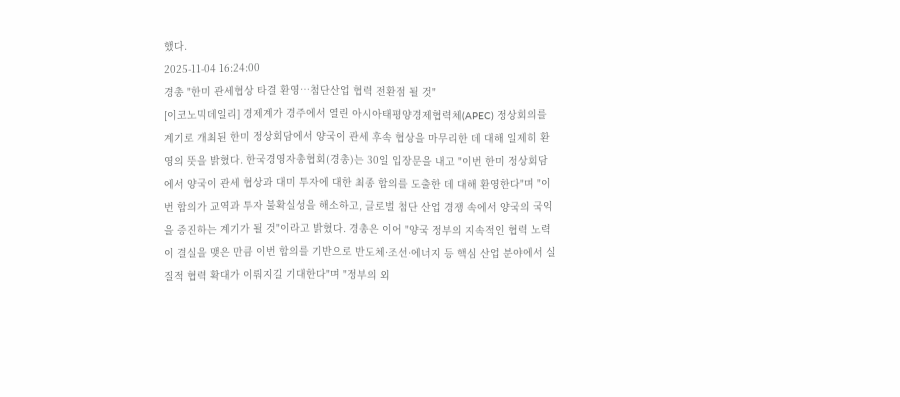했다.
2025-11-04 16:24:00
경총 "한미 관세협상 타결 환영…첨단산업 협력 전환점 될 것"
[이코노믹데일리] 경제계가 경주에서 열린 아시아태평양경제협력체(APEC) 정상회의를 계기로 개최된 한미 정상회담에서 양국이 관세 후속 협상을 마무리한 데 대해 일제히 환영의 뜻을 밝혔다. 한국경영자총협회(경총)는 30일 입장문을 내고 "이번 한미 정상회담에서 양국이 관세 협상과 대미 투자에 대한 최종 합의를 도출한 데 대해 환영한다"며 "이번 합의가 교역과 투자 불확실성을 해소하고, 글로벌 첨단 산업 경쟁 속에서 양국의 국익을 증진하는 계기가 될 것"이라고 밝혔다. 경총은 이어 "양국 정부의 지속적인 협력 노력이 결실을 맺은 만큼 이번 합의를 기반으로 반도체·조선·에너지 등 핵심 산업 분야에서 실질적 협력 확대가 이뤄지길 기대한다"며 "정부의 외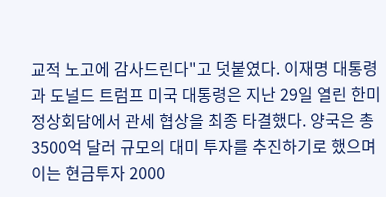교적 노고에 감사드린다"고 덧붙였다. 이재명 대통령과 도널드 트럼프 미국 대통령은 지난 29일 열린 한미 정상회담에서 관세 협상을 최종 타결했다. 양국은 총 3500억 달러 규모의 대미 투자를 추진하기로 했으며 이는 현금투자 2000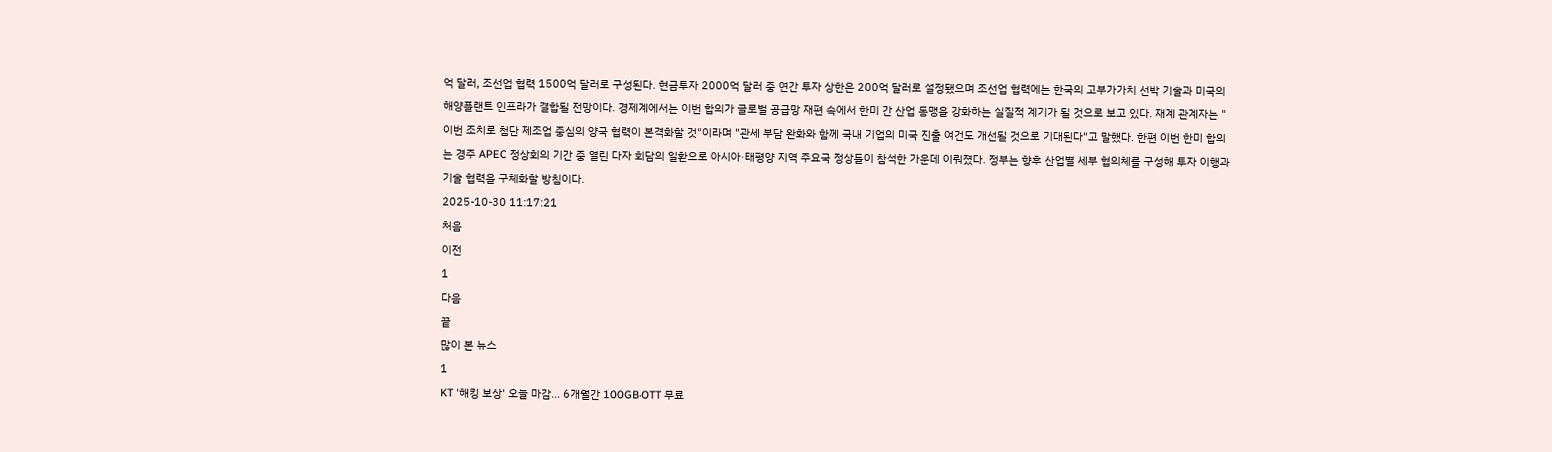억 달러, 조선업 협력 1500억 달러로 구성된다. 현금투자 2000억 달러 중 연간 투자 상한은 200억 달러로 설정됐으며 조선업 협력에는 한국의 고부가가치 선박 기술과 미국의 해양플랜트 인프라가 결합될 전망이다. 경제계에서는 이번 합의가 글로벌 공급망 재편 속에서 한미 간 산업 동맹을 강화하는 실질적 계기가 될 것으로 보고 있다. 재계 관계자는 "이번 조치로 첨단 제조업 중심의 양국 협력이 본격화할 것"이라며 "관세 부담 완화와 함께 국내 기업의 미국 진출 여건도 개선될 것으로 기대된다"고 말했다. 한편 이번 한미 합의는 경주 APEC 정상회의 기간 중 열린 다자 회담의 일환으로 아시아·태평양 지역 주요국 정상들이 참석한 가운데 이뤄졌다. 정부는 향후 산업별 세부 협의체를 구성해 투자 이행과 기술 협력을 구체화할 방침이다.
2025-10-30 11:17:21
처음
이전
1
다음
끝
많이 본 뉴스
1
KT '해킹 보상' 오늘 마감... 6개월간 100GB·OTT 무료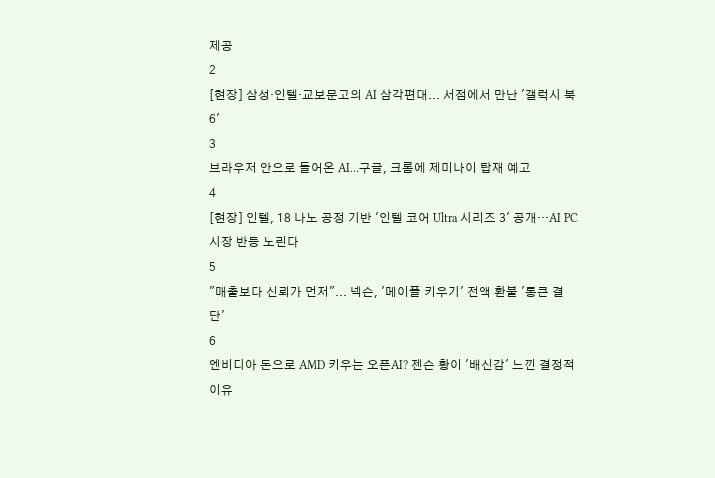제공
2
[현장] 삼성·인텔·교보문고의 AI 삼각편대... 서점에서 만난 '갤럭시 북6'
3
브라우저 안으로 들어온 AI…구글, 크롬에 제미나이 탑재 예고
4
[현장] 인텔, 18 나노 공정 기반 '인텔 코어 Ultra 시리즈 3' 공개…AI PC 시장 반등 노린다
5
"매출보다 신뢰가 먼저"... 넥슨, '메이플 키우기' 전액 환불 '통큰 결단'
6
엔비디아 돈으로 AMD 키우는 오픈AI? 젠슨 황이 '배신감' 느낀 결정적 이유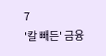7
'칼 빼든' 금융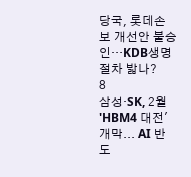당국, 롯데손보 개선안 불승인…KDB생명 절차 밟나?
8
삼성·SK, 2월 'HBM4 대전' 개막... AI 반도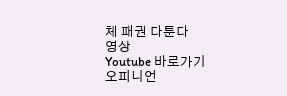체 패권 다툰다
영상
Youtube 바로가기
오피니언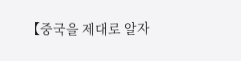【중국을 제대로 알자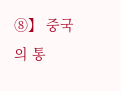⑧】 중국의 통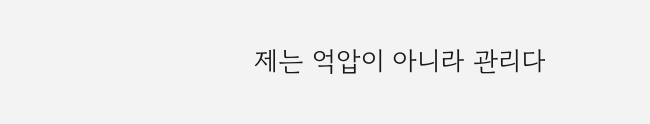제는 억압이 아니라 관리다